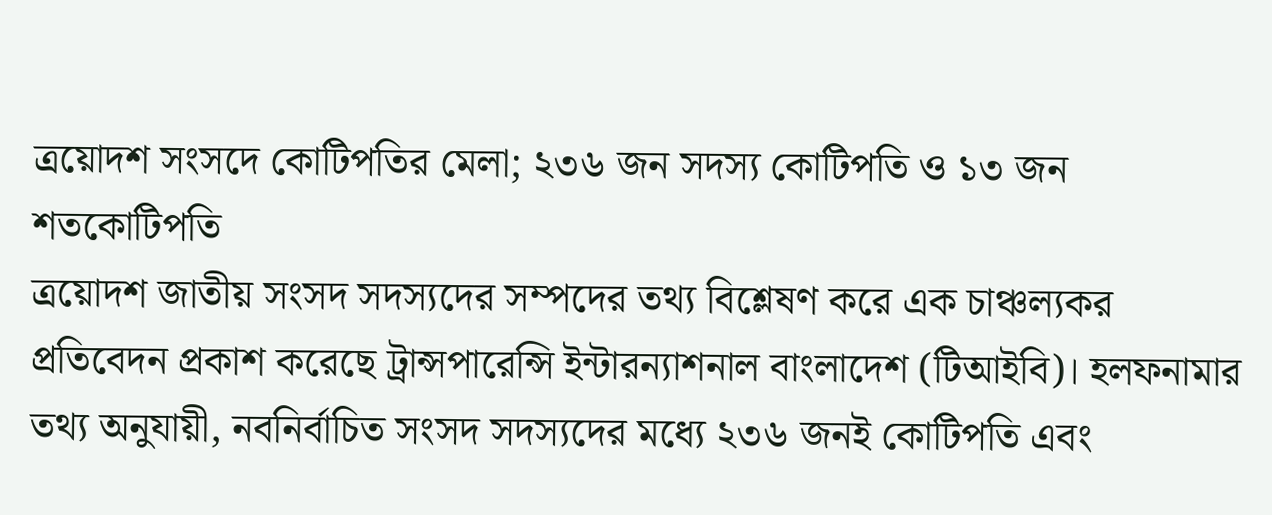ত্রয়োদশ সংসদে কোটিপতির মেলা; ২৩৬ জন সদস্য কোটিপতি ও ১৩ জন শতকোটিপতি
ত্রয়োদশ জাতীয় সংসদ সদস্যদের সম্পদের তথ্য বিশ্লেষণ করে এক চাঞ্চল্যকর প্রতিবেদন প্রকাশ করেছে ট্রান্সপারেন্সি ইন্টারন্যাশনাল বাংলাদেশ (টিআইবি)। হলফনামার তথ্য অনুযায়ী, নবনির্বাচিত সংসদ সদস্যদের মধ্যে ২৩৬ জনই কোটিপতি এবং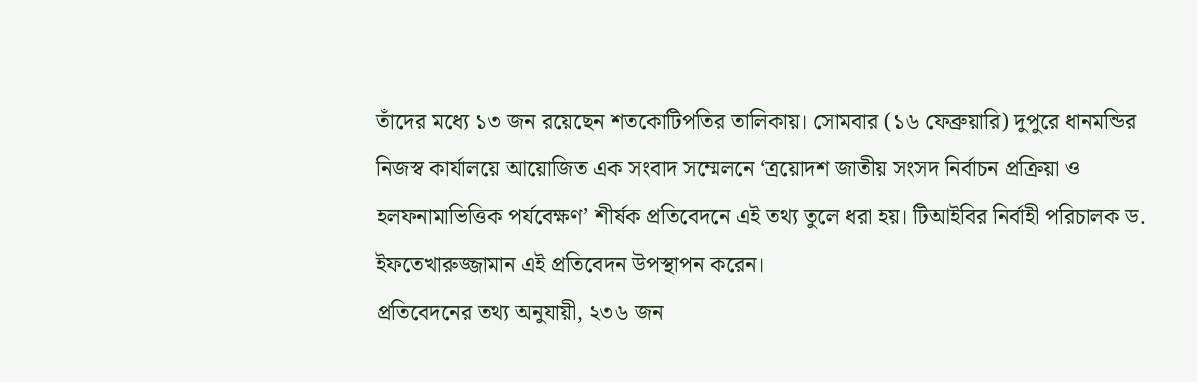তাঁদের মধ্যে ১৩ জন রয়েছেন শতকোটিপতির তালিকায়। সোমবার (১৬ ফেব্রুয়ারি) দুপুরে ধানমন্ডির নিজস্ব কার্যালয়ে আয়োজিত এক সংবাদ সম্মেলনে ‘ত্রয়োদশ জাতীয় সংসদ নির্বাচন প্রক্রিয়া ও হলফনামাভিত্তিক পর্যবেক্ষণ’ শীর্ষক প্রতিবেদনে এই তথ্য তুলে ধরা হয়। টিআইবির নির্বাহী পরিচালক ড. ইফতেখারুজ্জামান এই প্রতিবেদন উপস্থাপন করেন।
প্রতিবেদনের তথ্য অনুযায়ী, ২৩৬ জন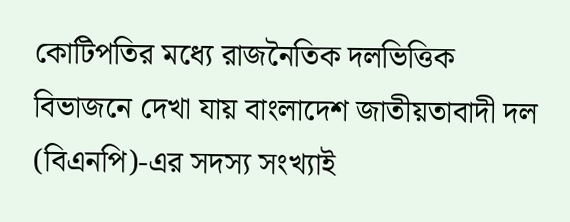কোটিপতির মধ্যে রাজনৈতিক দলভিত্তিক বিভাজনে দেখা যায় বাংলাদেশ জাতীয়তাবাদী দল (বিএনপি)-এর সদস্য সংখ্যাই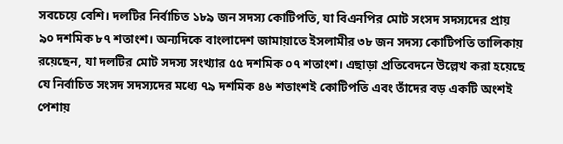সবচেয়ে বেশি। দলটির নির্বাচিত ১৮৯ জন সদস্য কোটিপতি, যা বিএনপির মোট সংসদ সদস্যদের প্রায় ৯০ দশমিক ৮৭ শতাংশ। অন্যদিকে বাংলাদেশ জামায়াতে ইসলামীর ৩৮ জন সদস্য কোটিপতি তালিকায় রয়েছেন, যা দলটির মোট সদস্য সংখ্যার ৫৫ দশমিক ০৭ শতাংশ। এছাড়া প্রতিবেদনে উল্লেখ করা হয়েছে যে নির্বাচিত সংসদ সদস্যদের মধ্যে ৭৯ দশমিক ৪৬ শতাংশই কোটিপতি এবং তাঁদের বড় একটি অংশই পেশায়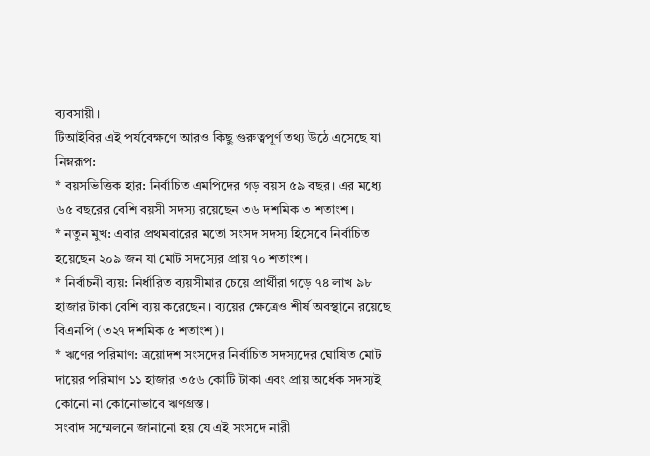ব্যবসায়ী।
টিআইবির এই পর্যবেক্ষণে আরও কিছু গুরুত্বপূর্ণ তথ্য উঠে এসেছে যা নিম্নরূপ:
* বয়সভিত্তিক হার: নির্বাচিত এমপিদের গড় বয়স ৫৯ বছর। এর মধ্যে ৬৫ বছরের বেশি বয়সী সদস্য রয়েছেন ৩৬ দশমিক ৩ শতাংশ।
* নতুন মুখ: এবার প্রথমবারের মতো সংসদ সদস্য হিসেবে নির্বাচিত হয়েছেন ২০৯ জন যা মোট সদস্যের প্রায় ৭০ শতাংশ।
* নির্বাচনী ব্যয়: নির্ধারিত ব্যয়সীমার চেয়ে প্রার্থীরা গড়ে ৭৪ লাখ ৯৮ হাজার টাকা বেশি ব্যয় করেছেন। ব্যয়ের ক্ষেত্রেও শীর্ষ অবস্থানে রয়েছে বিএনপি (৩২৭ দশমিক ৫ শতাংশ)।
* ঋণের পরিমাণ: ত্রয়োদশ সংসদের নির্বাচিত সদস্যদের ঘোষিত মোট দায়ের পরিমাণ ১১ হাজার ৩৫৬ কোটি টাকা এবং প্রায় অর্ধেক সদস্যই কোনো না কোনোভাবে ঋণগ্রস্ত।
সংবাদ সম্মেলনে জানানো হয় যে এই সংসদে নারী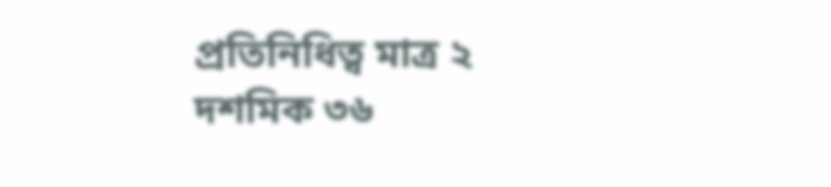প্রতিনিধিত্ব মাত্র ২ দশমিক ৩৬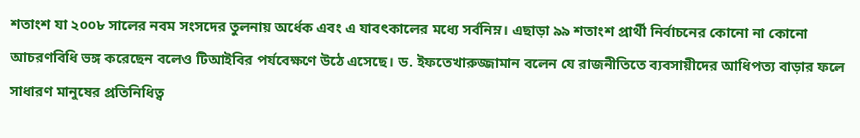শতাংশ যা ২০০৮ সালের নবম সংসদের তুলনায় অর্ধেক এবং এ যাবৎকালের মধ্যে সর্বনিম্ন। এছাড়া ৯৯ শতাংশ প্রার্থী নির্বাচনের কোনো না কোনো আচরণবিধি ভঙ্গ করেছেন বলেও টিআইবির পর্যবেক্ষণে উঠে এসেছে। ড. ইফতেখারুজ্জামান বলেন যে রাজনীতিতে ব্যবসায়ীদের আধিপত্য বাড়ার ফলে সাধারণ মানুষের প্রতিনিধিত্ব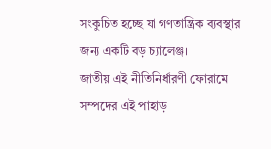সংকুচিত হচ্ছে যা গণতান্ত্রিক ব্যবস্থার জন্য একটি বড় চ্যালেঞ্জ।
জাতীয় এই নীতিনির্ধারণী ফোরামে সম্পদের এই পাহাড়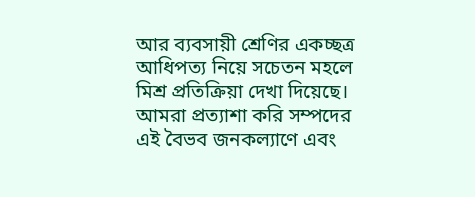আর ব্যবসায়ী শ্রেণির একচ্ছত্র আধিপত্য নিয়ে সচেতন মহলে মিশ্র প্রতিক্রিয়া দেখা দিয়েছে। আমরা প্রত্যাশা করি সম্পদের এই বৈভব জনকল্যাণে এবং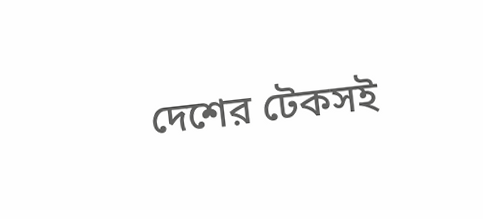দেশের টেকসই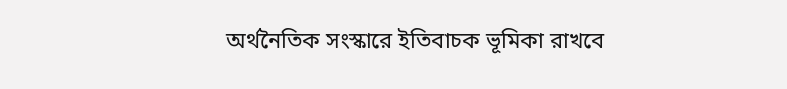অর্থনৈতিক সংস্কারে ইতিবাচক ভূমিকা রাখবে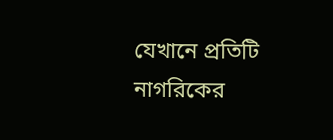যেখানে প্রতিটি নাগরিকের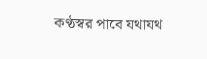কণ্ঠস্বর পাবে যথাযথ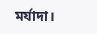মর্যাদা।